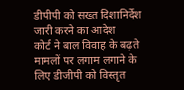डीपीपी को सख्त दिशानिर्देश जारी करने का आदेश
कोर्ट ने बाल विवाह के बढ़ते मामलों पर लगाम लगाने के लिए डीजीपी को विस्तृत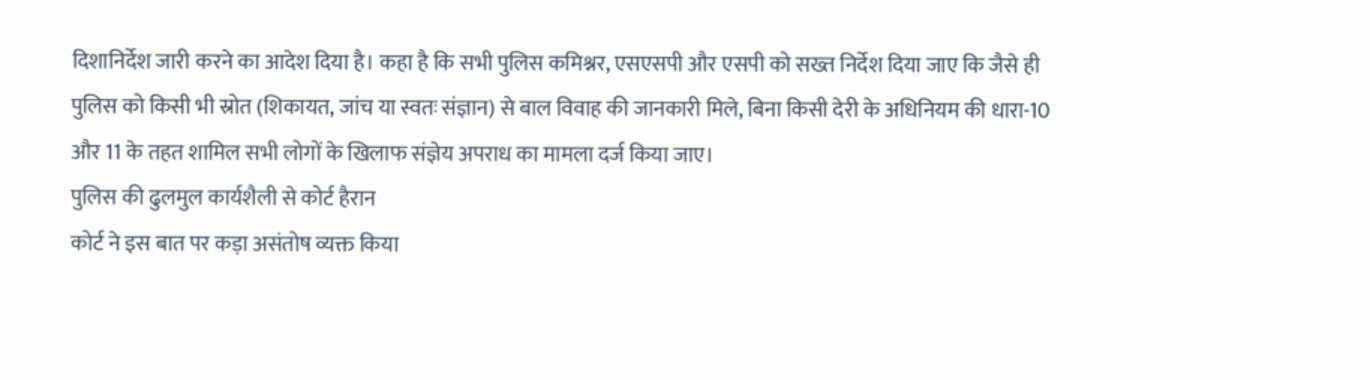दिशानिर्देश जारी करने का आदेश दिया है। कहा है कि सभी पुलिस कमिश्नर, एसएसपी और एसपी को सख्त निर्देश दिया जाए कि जैसे ही पुलिस को किसी भी स्रोत (शिकायत, जांच या स्वतः संज्ञान) से बाल विवाह की जानकारी मिले, बिना किसी देरी के अधिनियम की धारा-10 और 11 के तहत शामिल सभी लोगों के खिलाफ संज्ञेय अपराध का मामला दर्ज किया जाए।
पुलिस की ढुलमुल कार्यशैली से कोर्ट हैरान
कोर्ट ने इस बात पर कड़ा असंतोष व्यक्त किया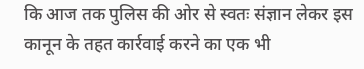कि आज तक पुलिस की ओर से स्वतः संज्ञान लेकर इस कानून के तहत कार्रवाई करने का एक भी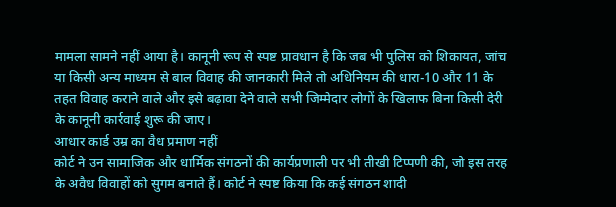मामला सामने नहीं आया है। कानूनी रूप से स्पष्ट प्रावधान है कि जब भी पुलिस को शिकायत, जांच या किसी अन्य माध्यम से बाल विवाह की जानकारी मिले तो अधिनियम की धारा-10 और 11 के तहत विवाह कराने वाले और इसे बढ़ावा देने वाले सभी जिम्मेदार लोगों के खिलाफ बिना किसी देरी के कानूनी कार्रवाई शुरू की जाए।
आधार कार्ड उम्र का वैध प्रमाण नहीं
कोर्ट ने उन सामाजिक और धार्मिक संगठनों की कार्यप्रणाली पर भी तीखी टिप्पणी की, जो इस तरह के अवैध विवाहों को सुगम बनाते हैं। कोर्ट ने स्पष्ट किया कि कई संगठन शादी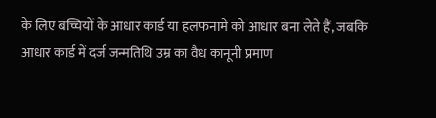के लिए बच्चियों के आधार कार्ड या हलफनामे को आधार बना लेते हैं, जबकि आधार कार्ड में दर्ज जन्मतिथि उम्र का वैध कानूनी प्रमाण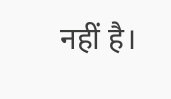नहीं है।